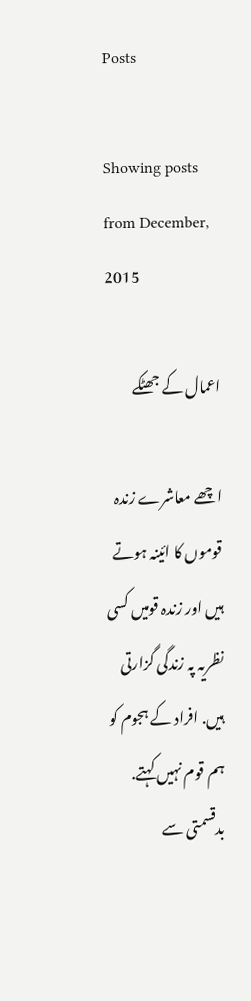Posts

Showing posts from December, 2015

اعمال کے جھٹکے

اچھے معاشرے زندہ قوموں کا ائینہ ہوتے ہیں اور زندہ قومیں کسی نظریہ پہ زندگی گزارتی ہیں. افراد کے ہجوم کو ہم قوم نہیں کہتے. بدقسمتی سے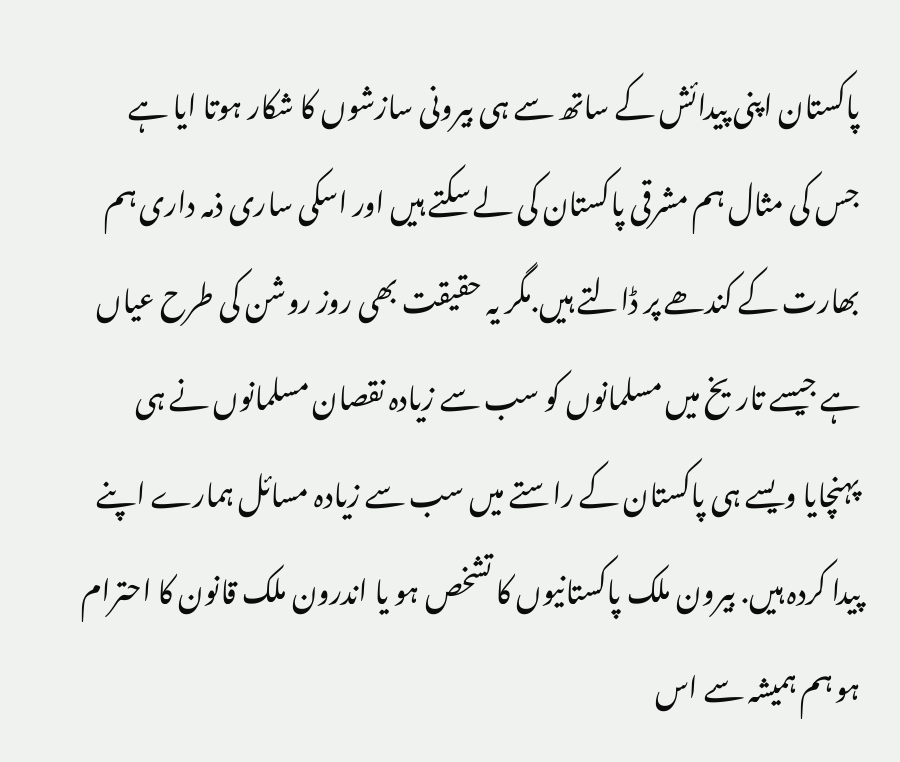پاکستان اپنی پیدائش کے ساتھ سے ہی بیرونی سازشوں کا شکار ہوتا ایا ہے جس کی مثال ہم مشرقی پاکستان کی لے سکتے ہیں اور اسکی ساری ذمہ داری ہم بھارت کے کندھے پر ڈالتے ہیں.مگر یہ حقیقت بھی روز روشن کی طرح عیاں ہے جیسے تاریخ میں مسلمانوں کو سب سے زیادہ نقصان مسلمانوں نے ہی پہنچایا ویسے ہی پاکستان کے راستے میں سب سے زیادہ مسائل ہمارے اپنے پیدا کردہ ہیں. بیرون ملک پاکستانیوں کا تشخص ہو یا اندرون ملک قانون کا احترام ہو ہم ہمیشہ سے اس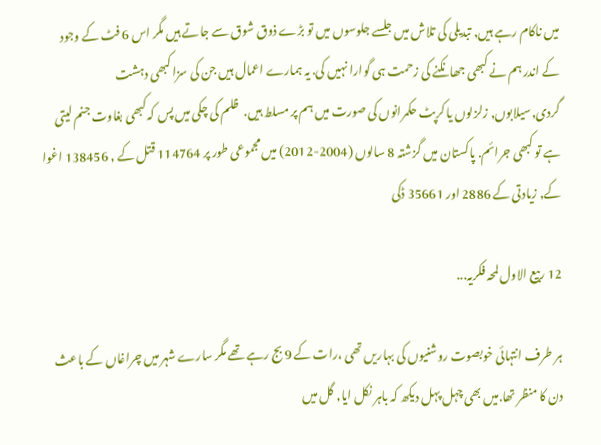میں ناکام رہے ہیں, تبدیلی کی تلاش میں جلسے جلوسوں میں تو بڑے ذوق شوق سے جاتے ہیں مگر اس 6 فٹ کے وجود کے اندر ہم نے کبھی جھانکنے کی زحمت ہی گوارا نہیں کی. یہ ہمارے اعمال ہیں جن کی سزا کبھی دہشت گردی,سیلابوں, زلزلوں یا کرپٹ حکمرانوں کی صورت میں ہم پر مسلط ہیں.  ظلم کی چکی میں پس کہ کبھی بغاوت جنم لیتی ہے تو کبھی جرائم. پاکستان میں گزشتہ 8 سالوں (2004-2012) میں مجموعی طور پر 114764 قتل کے , 138456 اغوا کے, زیادتی کے 2886 اور 35661 ڈکی

12 ربیع الاول لمحہ فکریہ...

ہر طرف انتہائی خوبصوت روشنیوں کی بہاریں تھی ،رات کے 9 بج رہے تھے مگر سارے شہر میں چراغاں کے باعث دن کا منظر تھا.میں بھی چہل پہل دیکھ کہ باہر نکل ایا, گل میں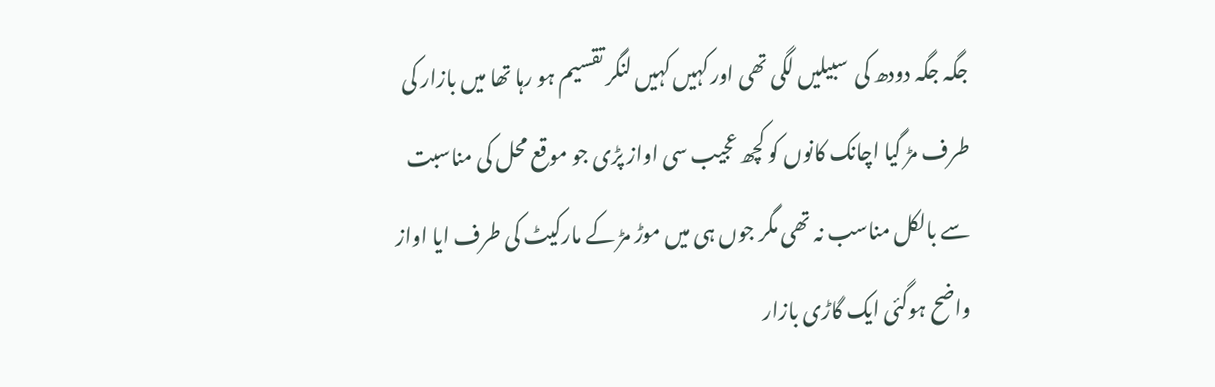جگہ جگہ دودھ کی  سبیلیں لگی تھی اور کہیں کہیں لنگر تقسیم ہو رہا تھا میں بازار کی طرف مڑ گیا اچانک کانوں کو کچھ عجیب سی اواز پڑی جو موقع محل کی مناسبت سے بالکل مناسب نہ تھی مگر جوں ہی میں موڑ مڑ کے مارکیٹ کی طرف ایا اواز واضح ہوگئی ایک گاڑی بازار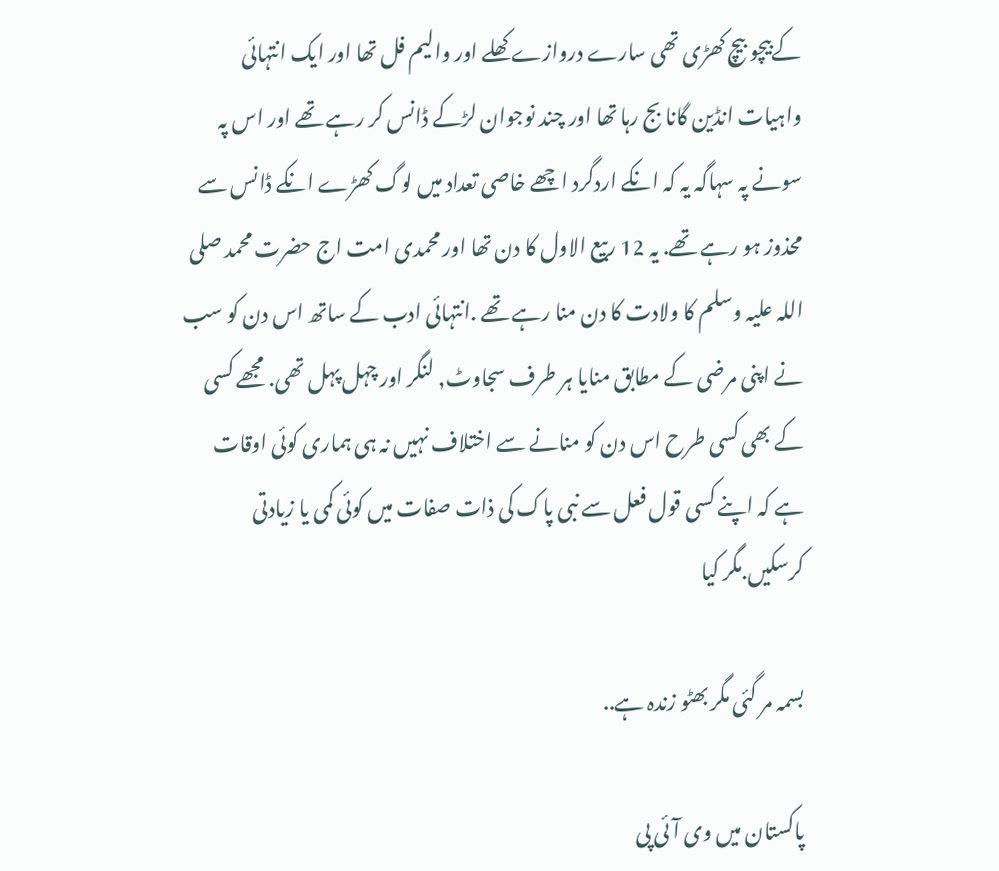کےبیچو بیچ کھڑی تھی سارے دروازے کھلے اور والیم فل تھا اور ایک انتہائی واہیات انڈین گانا بج رہا تھا اور چند نوجوان لڑکے ڈانس کر رہے تھے اور اس پہ سونے پہ سہاگہ یہ کہ انکے اردگرد اچھے خاصی تعداد میں لوگ کھڑے انکے ڈانس سے محذوز ہو رہے تھے. یہ 12 ربیع الاول کا دن تھا اور محمدی امت اج حضرت محمد صلی اللہ علیہ وسلم کا ولادت کا دن منا رہے تھے .انتہائی ادب کے ساتھ اس دن کو سب نے اپنی مرضی کے مطابق منایا ہر طرف سجاوٹ, لنگر اور چہل پہل تھی. مجھے کسی کے بھی کسی طرح اس دن کو منانے سے اختلاف نہیں نہ ہی ہماری کوئی اوقات ہے کہ اپنے کسی قول فعل سے نبی پاک کی ذات صفات میں کوئی کمی یا زیادتی کرسکیں.مگر کیا

بسمہ مر گئی مگر بھٹو زندہ ہے..

پاکستان میں وی آئی پی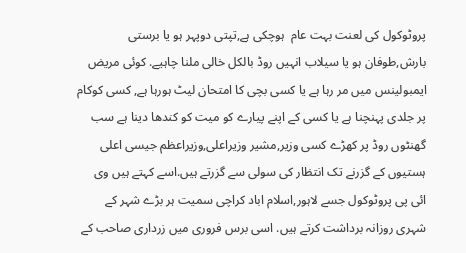پروٹوکول کی لعنت بہت عام  ہوچکی ہے,تپتی دوپہر ہو یا برستی بارش,طوفان ہو یا سیلاب انہیں روڈ بالکل خالی ملنا چاہیے. کوئی مریض ایمبولینس میں مر رہا ہے یا کسی بچی کا امتحان لیٹ ہورہا ہے, کسی کوکام پر جلدی پہنچنا ہے یا کسی کے اپنے پیارے کو میت کو کندھا دینا ہے سب گھنٹوں روڈ پر کھڑے کسی وزیر,مشیر وزیراعلی,وزیراعظم جیسی اعلی ہستیوں کے گزرنے تک انتظار کی سولی سے گزرتے ہیں.اسے کہتے ہیں وی  ائی پی پروٹوکول جسے لاہور,اسلام اباد کراچی سمیت ہر بڑے شہر کے شہری روزانہ برداشت کرتے ہیں. اسی برس فروری میں زرداری صاحب کے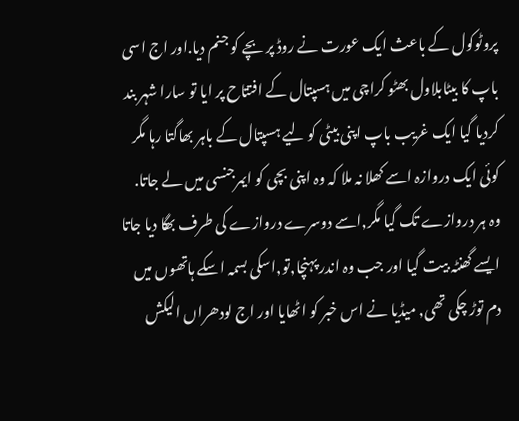پروٹوکول کے باعث ایک عورت نے روڈ پر بچے کو جنم دیا.اور اج اسی باپ کا بیٹابلاول بھٹو کراچی میں ہسپتال کے افتتاح پر ایا تو سارا شہر بند کردیا گیا ایک غریب باپ اپنی بیٹی کو لیے ہسپتال کے باہر بھاگتا رہا مگر کوئی ایک دروازہ اسے کھلا نہ ملا کہ وہ اپنی بچی کو ایمرجنسی میں لے جاتا. وہ ہر دروازے تک گیا مگر,اسے دوسرے دروازے کی طرف بھگا دیا جاتا ایسے گھنٹہ بیت گیا اور جب وہ اندر پہنچا,تو,اسکی بسمہ اسکے ہاتھوں میں دم توڑ چکی تھی, میڈیا نے اس خبر کو اٹھایا اور اج لودھراں الیکش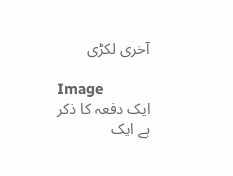آخری لکڑی

Image
ایک دفعہ کا ذکر ہے ایک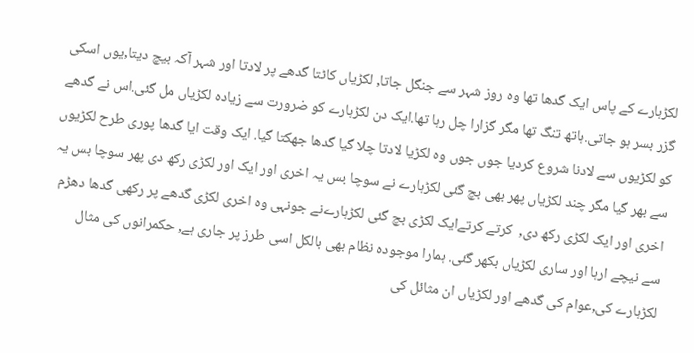لکڑہارے کے پاس ایک گدھا تھا وہ روز شہر سے جنگل جاتا, لکڑیاں کاٹتا گدھے پر لادتا اور شہر آکہ بیچ دیتا,یوں اسکی گزر بسر ہو جاتی.ہاتھ تنگ تھا مگر گزارا چل رہا تھا.ایک دن لکڑہارے کو ضرورت سے زیادہ لکڑیاں مل گئی.اس نے گدھے کو لکڑیوں سے لادنا شروع کردیا جوں جوں وہ لکڑیا لادتا چلا گیا گدھا جھکتا گیا. ایک وقت ایا گدھا پوری طرح لکڑیوں سے بھر گیا مگر چند لکڑیاں پھر بھی بچ گئی لکڑہارے نے سوچا بس یہ اخری اور ایک اور لکڑی رکھ دی پھر سوچا بس یہ اخری اور ایک لکڑی رکھ دی,  کرتے کرتےایک لکڑی بچ گئی لکڑہارےنے جونہی وہ اخری لکڑی گدھے پر رکھی گدھا دھڑم سے نیچے ارہا اور ساری لکڑیاں بکھر گئی. ہمارا موجودہ نظام بھی بالکل اسی طرز پر جاری ہے, حکمرانوں کی مثال لکڑہارے کی,عوام کی گدھے اور لکڑیاں ان مثائل کی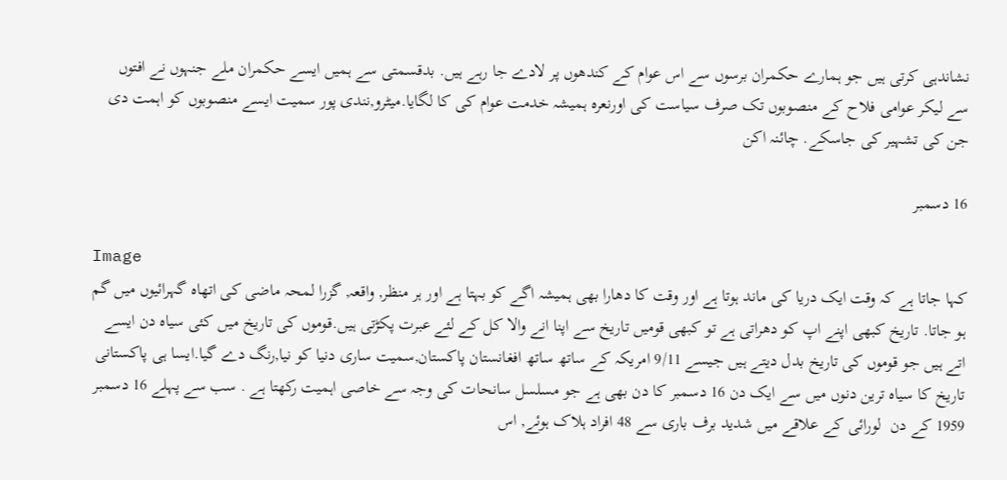نشاندہی کرتی ہیں جو ہمارے حکمران برسوں سے اس عوام کے کندھوں پر لادے جا رہے ہیں. بدقسمتی سے ہمیں ایسے حکمران ملے جنہوں نے افتوں سے لیکر عوامی فلاح کے منصوبوں تک صرف سیاست کی اورنعرہ ہمیشہ خدمت عوام کی کا لگایا.میٹرو,نندی پور سمیت ایسے منصوبوں کو اہمت دی جن کی تشہیر کی جاسکے. چائنہ اکن

16 دسمبر

Image
کہا جاتا ہے کہ وقت ایک دریا کی ماند ہوتا ہے اور وقت کا دھارا بھی ہمیشہ اگے کو بہتا ہے اور ہر منظر, واقعہ, گزرا لمحہ ماضی کی اتھاہ گہرائیوں میں گم ہو جاتا. تاریخ کبھی اپنے اپ کو دھراتی ہے تو کبھی قومیں تاریخ سے اپنا انے والا کل کے لئے عبرت پکڑتی ہیں.قوموں کی تاریخ میں کئی سیاہ دن ایسے  اتے ہیں جو قوموں کی تاریخ بدل دیتے ہیں جیسے 9/11 امریکہ کے ساتھ ساتھ افغانستان پاکستان,سمیت ساری دنیا کو نیا,رنگ دے گیا.ایسا ہی پاکستانی تاریخ کا سیاہ ترین دنوں میں سے ایک دن 16 دسمبر کا دن بھی ہے جو مسلسل سانحات کی وجہ سے خاصی اہمیت رکھتا ہے . سب سے پہلے 16 دسمبر 1959 کے دن  لورائی کے علاقے میں شدید برف باری سے 48 افراد ہلاک ہوئے, اس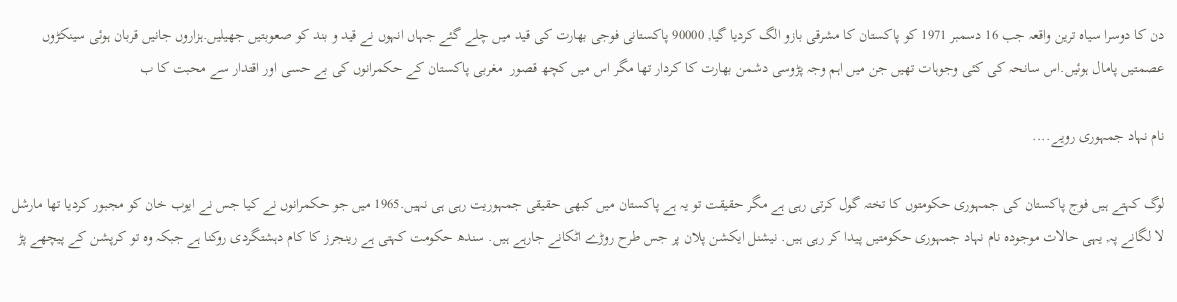دن کا دوسرا سیاہ ترین واقعہ جب 16 دسمبر 1971 کو پاکستان کا مشرقی بازو الگ کردیا گیا, 90000 پاکستانی فوجی بھارت کی قید میں چلے گئے جہاں انہوں نے قید و بند کو صعوبتیں جھیلیں.ہزاروں جانیں قربان ہوئی سینکڑوں عصمتیں پامال ہوئیں.اس سانحہ کی کئی وجوہات تھیں جن میں اہم وجہ پڑوسی دشمن بھارت کا کردار تھا مگر اس میں کچھ قصور  مغربی پاکستان کے حکمرانوں کی بے حسی اور اقتدار سے محبت کا ب

نام نہاد جمہوری رویے....

لوگ کہتے ہیں فوج پاکستان کی جمہوری حکومتوں کا تختہ گول کرتی رہی ہے مگر حقیقت تو یہ ہے پاکستان میں کبھی حقیقی جمہوریت رہی ہی نہیں.1965 میں جو حکمرانوں نے کیا جس نے ایوب خان کو مجبور کردیا تھا مارشل لا لگانے پہ, یہی حالات موجودہ نام نہاد جمہوری حکومتیں پیدا کر رہی ہیں. نیشنل ایکشن پلان پر جس طرح روڑے اٹکانے جارہے ہیں. سندھ حکومت کہتی ہے رینجرز کا کام دہشتگردی روکنا ہے جبکہ وہ تو کرپشن کے پیچھے پڑ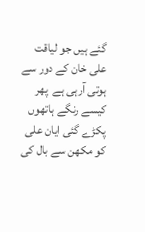گئے ہیں جو لیاقت علی خان کے دور سے ہوتی آرہی ہے  پھر کیسے رنگے ہاتھوں پکڑے گئی ایان علی کو مکھن سے بال کی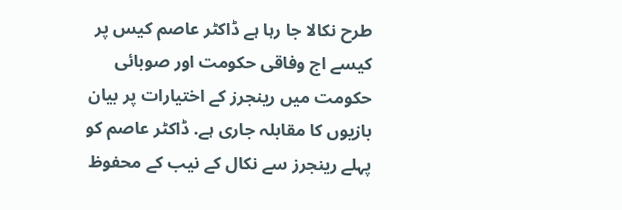طرح نکالا جا رہا ہے ڈاکٹر عاصم کیس پر کیسے اج وفاقی حکومت اور صوبائی حکومت میں رینجرز کے اختیارات پر بیان بازیوں کا مقابلہ جاری ہے. ڈاکٹر عاصم کو پہلے رینجرز سے نکال کے نیب کے محفوظ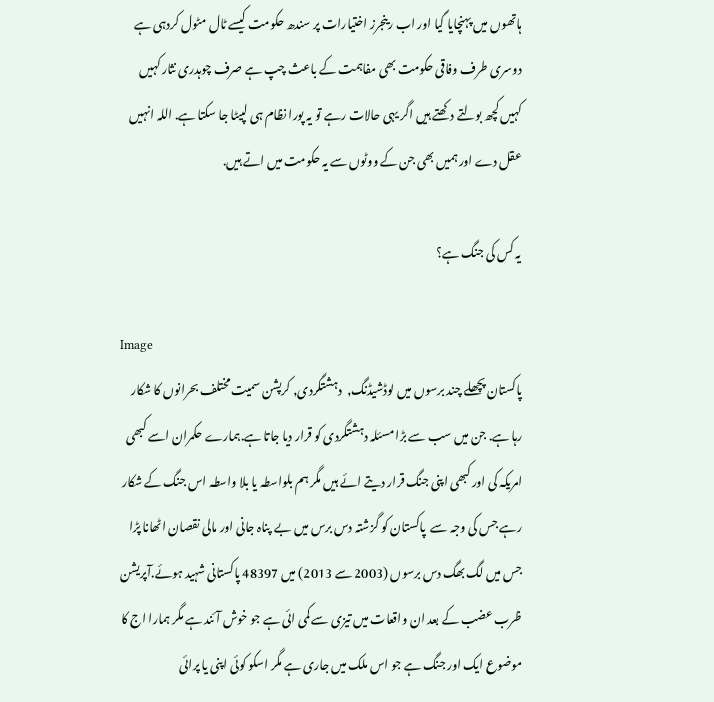ہاتھوں میں پہنچایا گیا اور اب رینجرز اختیارات پر سندھ حکومت کیسے ٹال مٹول کردہی ہے دوسری طرف وفاقی حکومت بھی مفاہمت کے باعث چپ ہے صرف چوہدری نثار کہیں کہیں کچھ بولتے دکھتے ہیں اگر یہی حالات رہے تو یہ پورا نظام ہی لپیٹا جا سکتا ہے. اللہ انہیں عقل دے اور ہمیں بھی جن کے ووٹوں سے یہ حکومت میں اتے ہیں.

یہ کس کی جنگ ہے؟

Image
پاکستان پچھلے چند برسوں میں لوڈشیڈنگ,  دہشتگردی, کرپشن سمیت مختلف بحرانوں کا شکار رہا ہے. جن میں سب سے بڑا مسئلہ دہشتگردی کو قرار دیا جاتا ہے.ہمارے حکمران اسے کبھی امریکہ کی اور کبھی اپنی جنگ قرار دیتے ائے ہیں مگر ہم بلواسطہ یا بلا واسطہ اس جنگ کے شکار رہے جس کی وجہ سے  پاکستان کو گزشتہ دس برس میں بے  پناہ جانی اور مالی نقصان اٹھانا پڑا جس میں لگ بھگ دس برسوں (2003 سے 2013) میں 48397 پاکستانی شہید ہوئے.آپریشن ظرب عضب کے بعد ان واقعات میں تیزی سے کمی ائی ہے جو خوش آئند ہے مگر ہمارا اج کا موضوع ایک اور جنگ ہے جو اس ملک میں جاری ہے مگر اسکو کوئی اپنی یا پرائی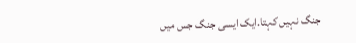جنگ نہیں کہتا.ایک ایسی جنگ جس میں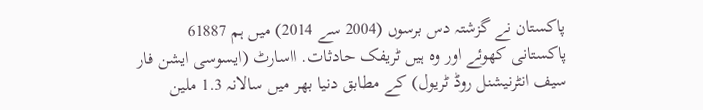پاکستان نے گزشتہ دس برسوں (2004 سے 2014) میں ہم 61887 پاکستانی کھوئے اور وہ ہیں ٹریفک حادثات. ااسارٹ (ایسوسی ایشن فار سیف انٹرنیشنل روڈ ٹریول) کے مطابق دنیا بھر میں سالانہ 1.3 ملین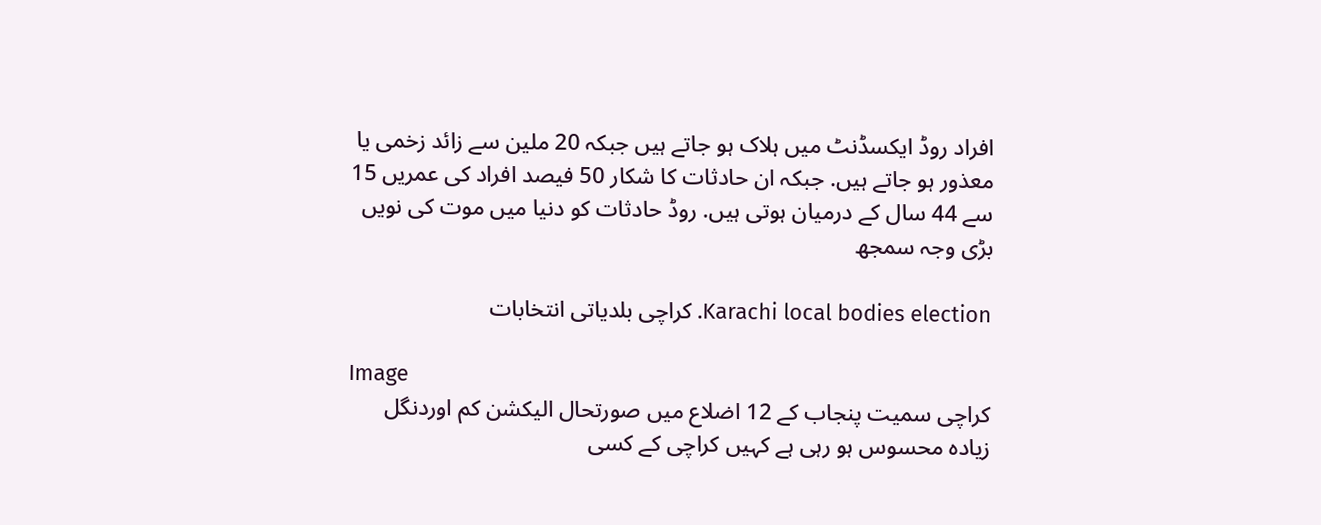افراد روڈ ایکسڈنٹ میں ہلاک ہو جاتے ہیں جبکہ 20 ملین سے زائد زخمی یا معذور ہو جاتے ہیں. جبکہ ان حادثات کا شکار 50 فیصد افراد کی عمریں 15 سے 44 سال کے درمیان ہوتی ہیں. روڈ حادثات کو دنیا میں موت کی نویں بڑی وجہ سمجھ

Karachi local bodies election. کراچی بلدیاتی انتخابات

Image
کراچی سمیت پنجاب کے 12 اضلاع میں صورتحال الیکشن کم اوردنگل زیادہ محسوس ہو رہی ہے کہیں کراچی کے کسی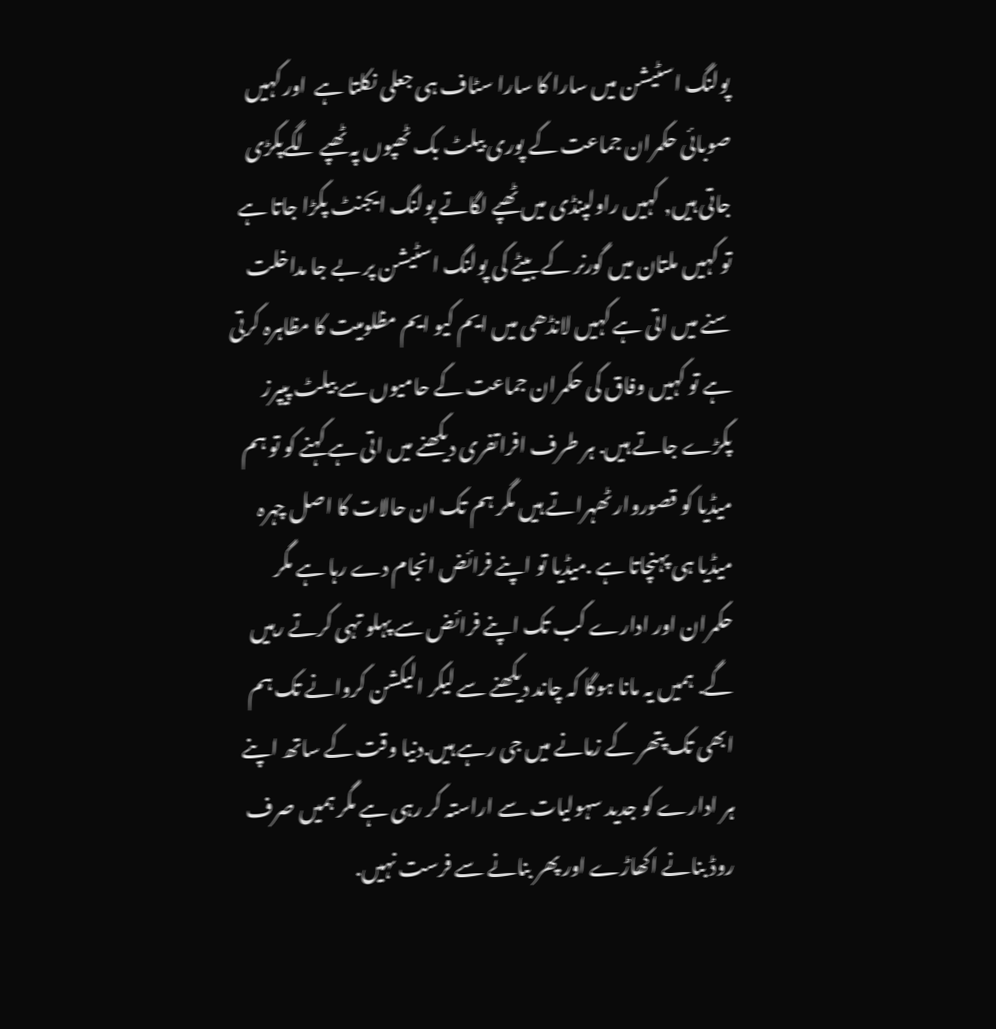پولنگ اسٹیشن میں سارا کا سارا سٹاف ہی جعلی نکلتا ہے  اور کہیں صوبائی حکمران جماعت کے پوری بیلٹ بک ٹھپوں پہ ٹھپے لگےپکڑی جاتی ہیں, کہیں راولپنڈی میں ٹھپے لگاتے پولنگ ایجنٹ پکڑا جاتا ہے تو کہیں ملتان میں گورنر کے بیٹے کی پولنگ اسٹیشن پر بے جا مداخلت سنے میں اتی ہے کہیں لانڈھی میں ایم کیو ایم مظلومیت کا مظاہرہ کرتی ہے تو کہیں وفاق کی حکمران جماعت کے حامیوں سے بیلٹ پیپرز پکڑے جاتے ہیں. ہر طرف افراتفری دیکھنے میں اتی ہے کہنے کو تو ہم میڈیا کو قصوروار ٹھہراتے ہیں مگر ہم تک ان حالات کا اصل چہرہ میڈیا ہی پہنچاتا ہے .میڈیا تو اپنے فرائض انجام دے رہا ہے مگر حکمران اور ادارے کب تک اپنے فرائض سے پہلو تہی کرتے رہیں گے. ہمیں یہ مانا ہوگا کہ چاند دیکھنے سے لیکر الیکشن کروانے تک ہم ابھی تک پتھر کے زمانے میں جی رہے ہیں.دنیا وقت کے ساتھ اپنے ہر ادارے کو جدید سہولیات سے اراستہ کر رہی ہے مگر ہمیں صرف روڈ بنانے اکھاڑے اور پھر بنانے سے فرست نہیں.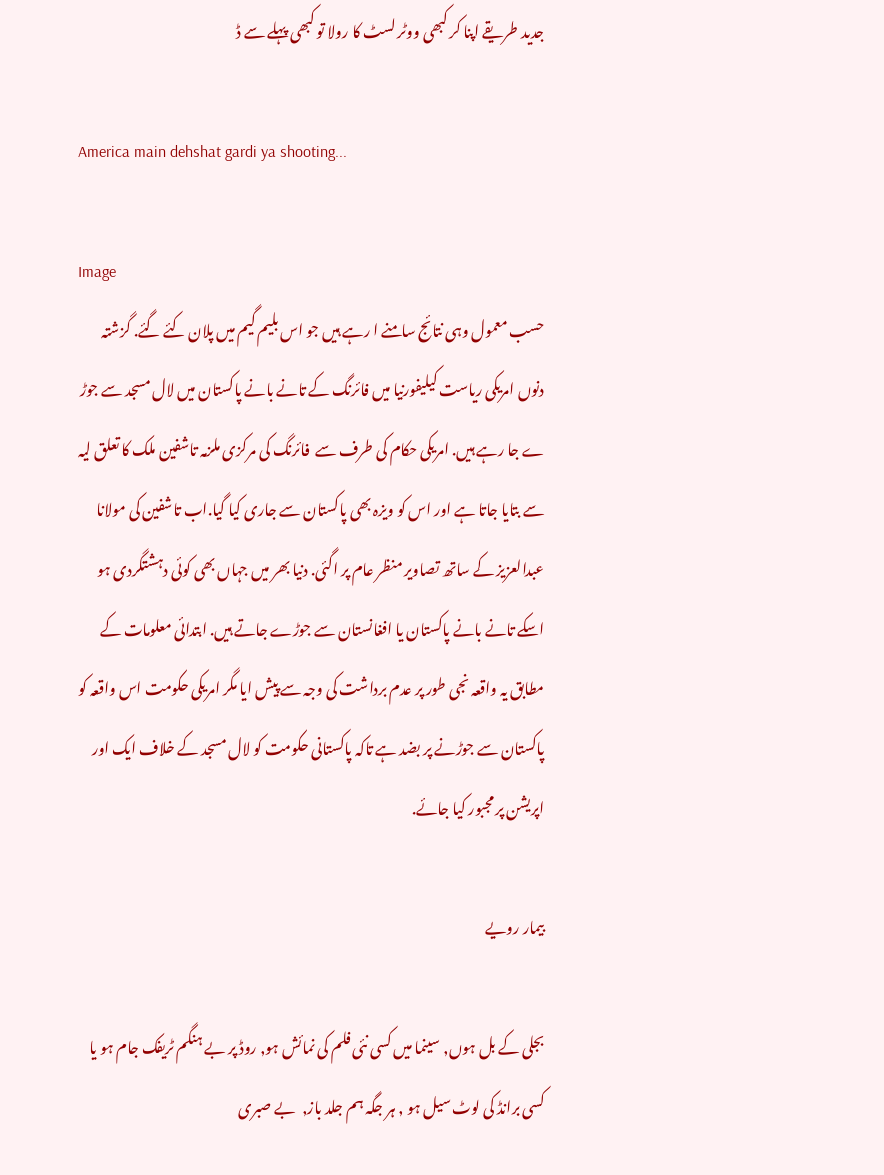جدید طریقے اپنا کر کبھی ووٹر لسٹ کا رولا تو کبھی پہلے سے ڈ

America main dehshat gardi ya shooting...

Image
حسب معمول وہی نتائج سامنے ا رہے ہیں جو اس بلیم گیم میں پلان کئے گئے. گزشتہ دنوں امریکی ریاست کیلیفورنیا میں فائرنگ کے تانے بانے پاکستان میں لال مسجد سے جوڑ ے جا رہے ہیں. امریکی حکام کی طرف سے  فائرنگ کی مرکزی ملزمہ تاشفین ملک کا تعلق لیہ سے بتایا جاتا ہے اور اس کو ویزہ بھی پاکستان سے جاری کیا گیا.اب تاشفین کی مولانا عبدالعزیز کے ساتھ تصاویر منظر عام پر اگئی. دنیا بھر میں جہاں بھی کوئی دہشتگردی ہو اسکے تانے بانے پاکستان یا افغانستان سے جوڑے جاتے ہیں. ابتدائی معلومات کے مطابق یہ واقعہ نجی طور پر عدم برداشت کی وجہ سے پیش ایا مگر امریکی حکومت اس واقعہ کو پاکستان سے جوڑنے پر بضد ہے تاکہ پاکستانی حکومت کو لال مسجد کے خلاف ایک اور اپریشن پر مجبور کیا جائے.

بیمار رویے

بجلی کے بل ہوں, سینما میں کسی نئی فلم کی نمائش ہو, روڈ پر بے ہنگم ٹریفک جام ہو یا کسی برانڈ کی لوٹ سیل ہو , ہر جگہ ہم جلد باز,  بے صبری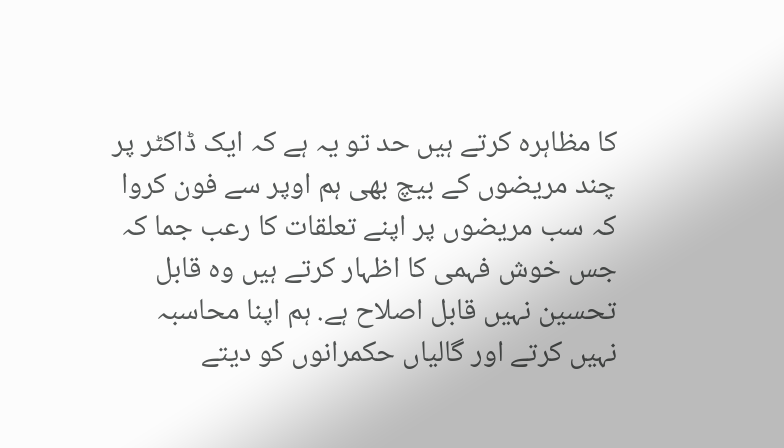کا مظاہرہ کرتے ہیں حد تو یہ ہے کہ ایک ڈاکٹر پر چند مریضوں کے بیچ بھی ہم اوپر سے فون کروا کہ سب مریضوں پر اپنے تعلقات کا رعب جما کہ جس خوش فہمی کا اظہار کرتے ہیں وہ قابل تحسین نہیں قابل اصلاح ہے. ہم اپنا محاسبہ نہیں کرتے اور گالیاں حکمرانوں کو دیتے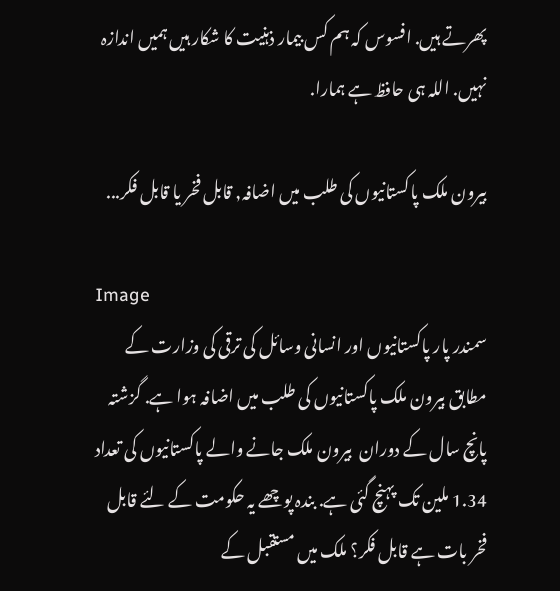پھرتے ہیں. افسوس کہ ہم کس بیمار ذہنیت کا شکار ہیں ہمیں اندازہ نہیں. اللہ ہی حافظ ہے ہمارا.

بیرون ملک پاکستانیوں کی طلب میں اضافہ, قابل فخر یا قابل فکر...

Image
سمندر پار پاکستانیوں اور انسانی وسائل کی ترقی کی وزارت کے مطابق بیرون ملک پاکستانیوں کی طلب میں اضافہ ہوا ہے. گزشتہ پانچ سال کے دوران  بیرون ملک جانے والے پاکستانیوں کی تعداد 1.34 ملین تک پہنچ گئی ہے. بندہ پوچھے یہ حکومت کے لئے قابل فخر بات ہے قابل فکر؟ ملک میں مستقبل کے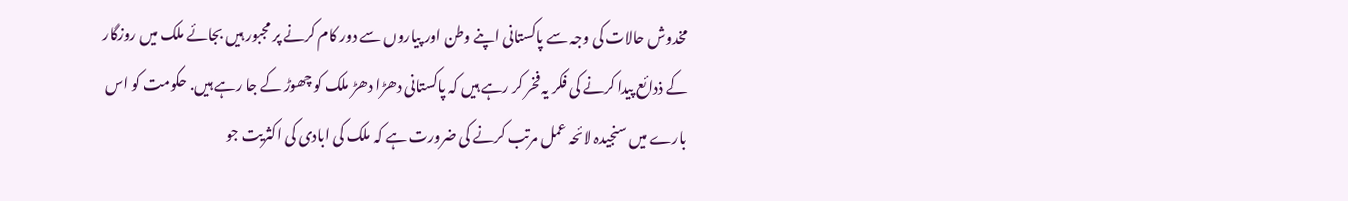مخدوش حالات کی وجہ سے پاکستانی اپنے وطن اور پیاروں سے دور کام کرنے پر مجبور ہیں بجائے ملک میں روزگار کے ذدائع پیدا کرنے کی فکر یہ فخر کر رہے ہیں کہ پاکستانی دھڑا دھڑ ملک کو چھوڑ کے جا رہے ہیں. حکومت کو اس بارے میں سنجیدہ لائحہ عمل مرتب کرنے کی ضرورت ہے کہ ملک کی ابادی کی اکثریت جو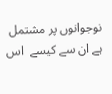نوجوانوں پر مشتمل ہے ان سے کیسے  اس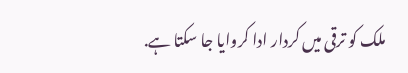ملک کو ترقی میں کردار ادا کروایا جا سکتا ہے.